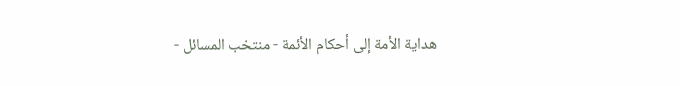هداية الأمة إلى أحكام الأئمة - منتخب المسائل -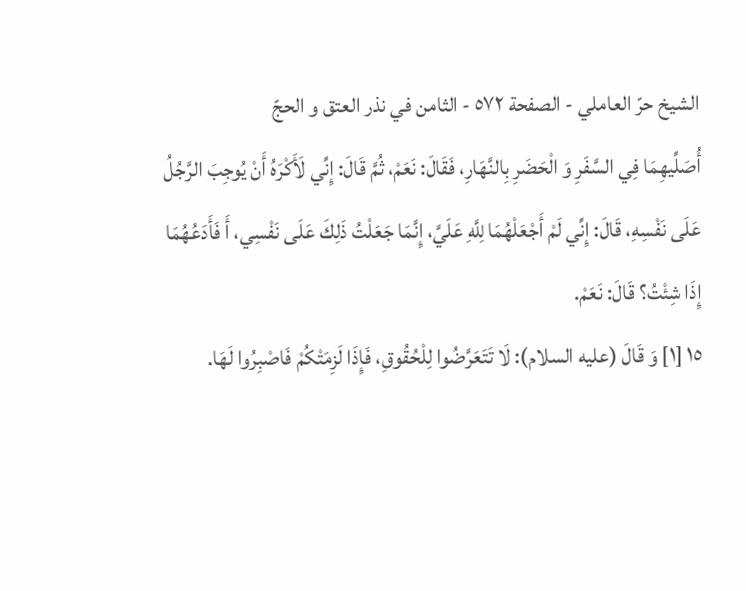الشيخ حرّ العاملي - الصفحة ٥٧٢ - الثامن في نذر العتق و الحجّ
أُصَلِّيهِمَا فِي السَّفَرِ وَ الْحَضَرِ بِالنَّهَارِ، فَقَالَ: نَعَمْ، ثُمَّ قَالَ: إِنِّي لَأَكْرَهُ أَنْ يُوجِبَ الرَّجُلُ عَلَى نَفْسِهِ، قَالَ: إِنِّي لَمْ أَجْعَلْهُمَا لِلَّهِ عَلَيَّ، إِنَّمَا جَعَلْتُ ذَلِكَ عَلَى نَفْسِي، أَ فَأَدَعُهُمَا إِذَا شِئْتُ؟ قَالَ: نَعَمْ.
١٥ [١] وَ قَالَ (عليه السلام): لَا تَتَعَرَّضُوا لِلْحُقُوقِ، فَإِذَا لَزِمَتْكُمْ فَاصْبِرُوا لَهَا.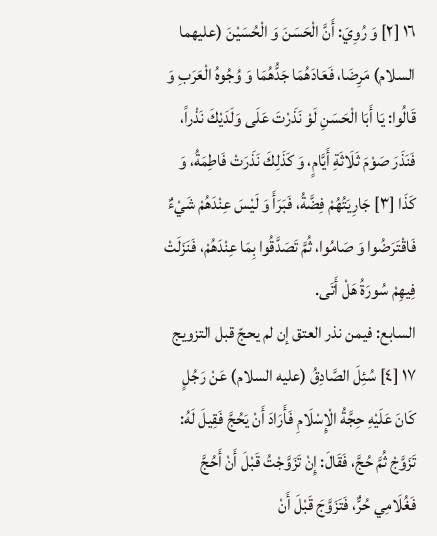١٦ [٢] وَ رُوِيَ: أَنَّ الْحَسَنَ وَ الْحُسَيْنَ (عليهما السلام) مَرِضَا، فَعَادَهُمَا جَدُّهُمَا وَ وُجُوهُ الْعَرَبِ وَ قَالُوا: يَا أَبَا الْحَسَنِ لَوْ نَذَرْتَ عَلَى وَلَدَيْكَ نَذْراً، فَنَذَرَ صَوْمَ ثَلَاثَةِ أَيَّامٍ، وَ كَذَلِكَ نَذَرَتْ فَاطِمَةُ، وَ كَذَا [٣] جَارِيَتُهُمْ فِضَّةُ، فَبَرَأَ وَ لَيْسَ عِنْدَهُمْ شَيْءٌ فَاقْتَرَضُوا وَ صَامُوا، ثُمَّ تَصَدَّقُوا بِمَا عِنْدَهُمْ، فَنَزَلَتْ فِيهِمْ سُورَةُ هَلْ أَتَى.
السابع: فيمن نذر العتق إن لم يحجّ قبل التزويج
١٧ [٤] سُئِلَ الصَّادِقُ (عليه السلام) عَنْ رَجُلٍ كَانَ عَلَيْهِ حِجَّةُ الْإِسْلَامِ فَأَرَادَ أَنْ يَحُجَّ فَقِيلَ لَهُ: تَزَوَّجْ ثُمَّ حُجَّ، فَقَالَ: إِنْ تَزَوَّجْتُ قَبْلَ أَنْ أَحُجَّ فَغُلَامِي حُرٌّ، فَتَزَوَّجَ قَبْلَ أَنْ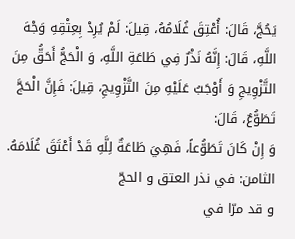يَحُجَّ، قَالَ: أُعْتِقَ غُلَامُهُ، قِيلَ: لَمْ يُرِدْ بِعِتْقِهِ وَجْهَ اللَّهِ، قَالَ: إِنَّهُ نَذْرٌ فِي طَاعَةِ اللَّهِ، وَ الْحَجُّ أَحَقُّ مِنَ التَّزْوِيجِ وَ أَوْجَبُ عَلَيْهِ مِنَ التَّزْوِيجِ، قِيلَ: فَإِنَّ الْحَجَّ تَطَوُّعٌ، قَالَ:
وَ إِنْ كَانَ تَطَوُّعاً، فَهِيَ طَاعَةٌ لِلَّهِ قَدْ أَعْتَقَ غُلَامَهُ.
الثامن: في نذر العتق و الحجّ
و قد مرّا في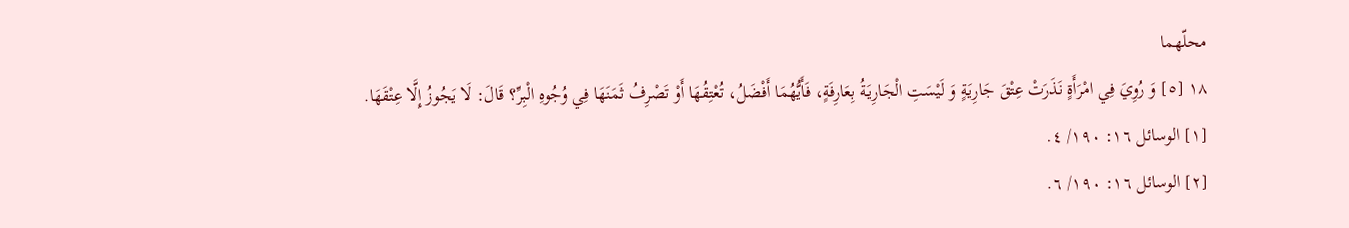محلّهما
١٨ [٥] وَ رُوِيَ فِي امْرَأَةٍ نَذَرَتْ عِتْقَ جَارِيَةٍ وَ لَيْسَتِ الْجَارِيَةُ بِعَارِفَةٍ، فَأَيُّهُمَا أَفْضَلُ، تُعْتِقُهَا أَوْ تَصْرِفُ ثَمَنَهَا فِي وُجُوهِ الْبِرِّ؟ قَالَ: لَا يَجُوزُ إِلَّا عِتْقَهَا.
[١] الوسائل ١٦: ١٩٠/ ٤.
[٢] الوسائل ١٦: ١٩٠/ ٦.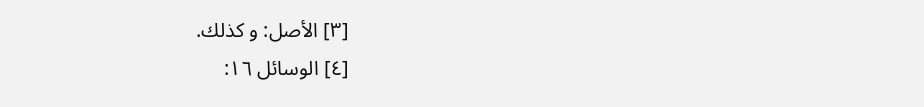[٣] الأصل: و كذلك.
[٤] الوسائل ١٦: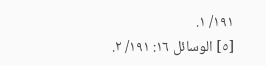١٩١/ ١.
[٥] الوسائل ١٦: ١٩١/ ٢.